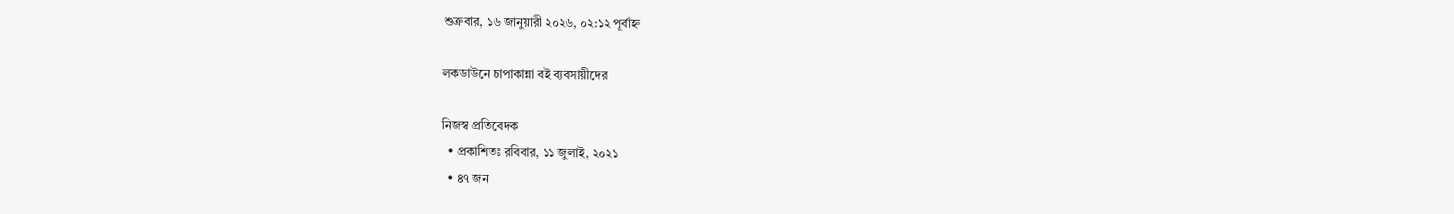শুক্রবার, ১৬ জানুয়ারী ২০২৬, ০২:১২ পূর্বাহ্ন

লকডাউনে চাপাকান্না বই ব্যবসায়ীদের

নিজস্ব প্রতিবেদক
  • প্রকাশিতঃ রবিবার, ১১ জুলাই, ২০২১
  • ৪৭ জন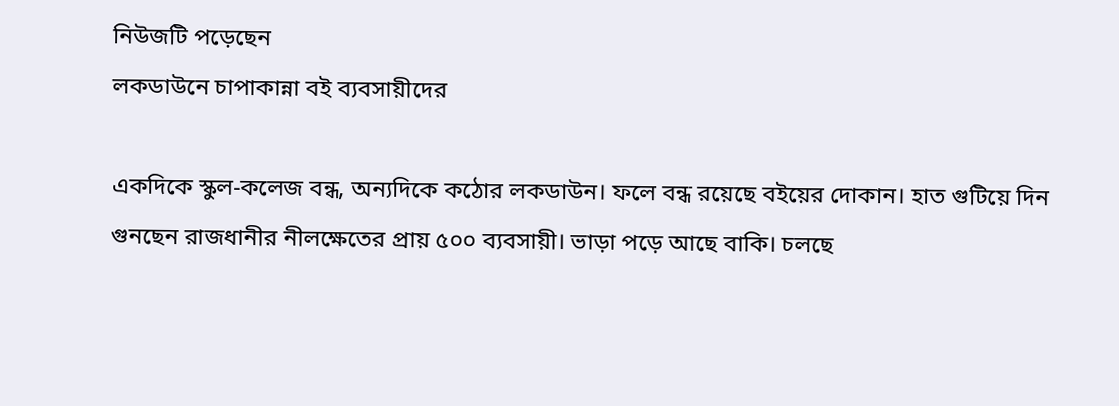নিউজটি পড়েছেন
লকডাউনে চাপাকান্না বই ব্যবসায়ীদের

একদিকে স্কুল-কলেজ বন্ধ, অন্যদিকে কঠোর লকডাউন। ফলে বন্ধ রয়েছে বইয়ের দোকান। হাত গুটিয়ে দিন গুনছেন রাজধানীর নীলক্ষেতের প্রায় ৫০০ ব্যবসায়ী। ভাড়া পড়ে আছে বাকি। চলছে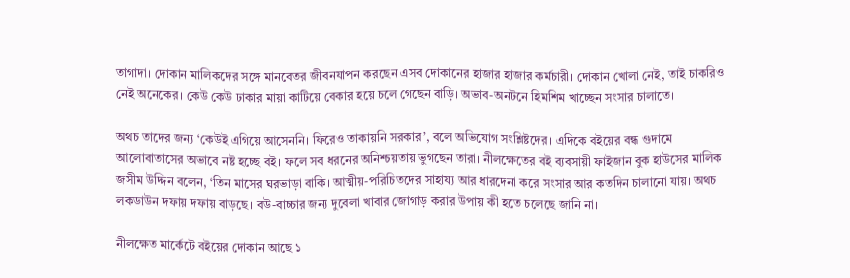তাগাদা। দোকান মালিকদের সঙ্গে মানবেতর জীবনযাপন করছেন এসব দোকানের হাজার হাজার কর্মচারী। দোকান খোলা নেই, তাই চাকরিও নেই অনেকের। কেউ কেউ ঢাকার মায়া কাটিয়ে বেকার হয়ে চলে গেছেন বাড়ি। অভাব-অনটনে হিমশিম খাচ্ছেন সংসার চালাতে।

অথচ তাদের জন্য ‘কেউই এগিয়ে আসেননি। ফিরেও তাকায়নি সরকার’, বলে অভিযোগ সংশ্লিষ্টদের। এদিকে বইয়ের বন্ধ গুদামে আলোবাতাসের অভাবে নষ্ট হচ্ছে বই। ফলে সব ধরনের অনিশ্চয়তায় ভুগছেন তারা। নীলক্ষেতের বই ব্যবসায়ী ফাইজান বুক হাউসের মালিক জসীম উদ্দিন বলেন, ‘তিন মাসের ঘরভাড়া বাকি। আত্মীয়-পরিচিতদের সাহায্য আর ধারদেনা করে সংসার আর কতদিন চালানো যায়। অথচ লকডাউন দফায় দফায় বাড়ছে। বউ-বাচ্চার জন্য দুবেলা খাবার জোগাড় করার উপায় কী হতে চলেছে জানি না।

নীলক্ষেত মার্কেটে বইয়ের দোকান আছে ১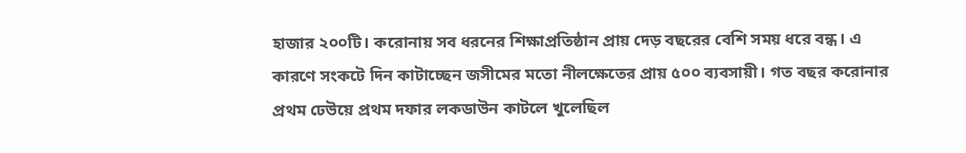হাজার ২০০টি। করোনায় সব ধরনের শিক্ষাপ্রতিষ্ঠান প্রায় দেড় বছরের বেশি সময় ধরে বন্ধ। এ কারণে সংকটে দিন কাটাচ্ছেন জসীমের মতো নীলক্ষেতের প্রায় ৫০০ ব্যবসায়ী। গত বছর করোনার প্রথম ঢেউয়ে প্রথম দফার লকডাউন কাটলে খুলেছিল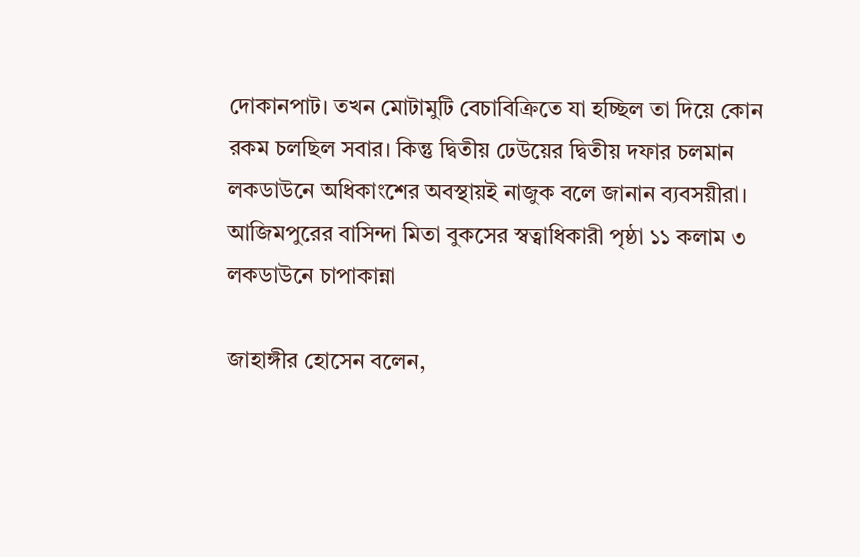দোকানপাট। তখন মোটামুটি বেচাবিক্রিতে যা হচ্ছিল তা দিয়ে কোন রকম চলছিল সবার। কিন্তু দ্বিতীয় ঢেউয়ের দ্বিতীয় দফার চলমান লকডাউনে অধিকাংশের অবস্থায়ই নাজুক বলে জানান ব্যবসয়ীরা। আজিমপুরের বাসিন্দা মিতা বুকসের স্বত্বাধিকারী পৃষ্ঠা ১১ কলাম ৩
লকডাউনে চাপাকান্না

জাহাঙ্গীর হোসেন বলেন,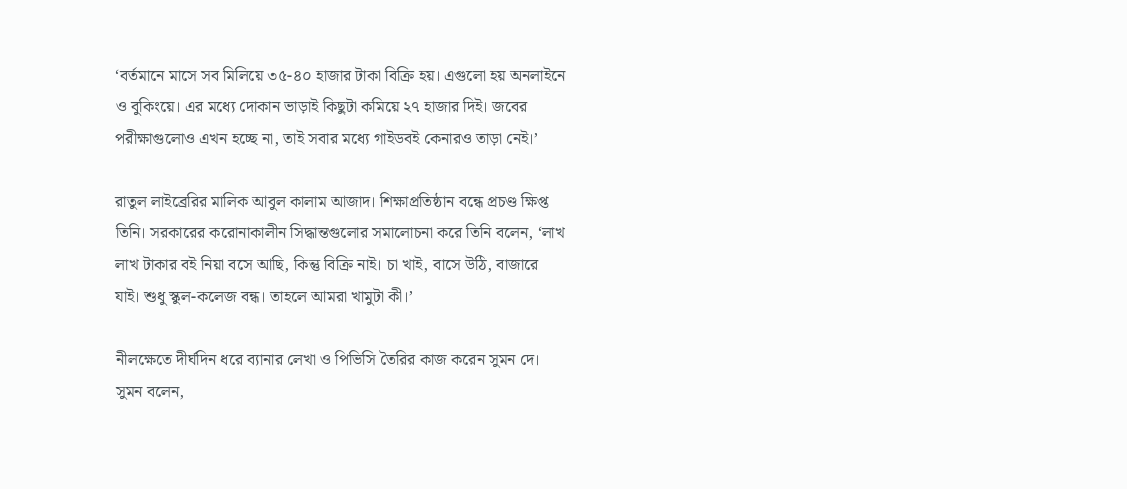‘বর্তমানে মাসে সব মিলিয়ে ৩৫-৪০ হাজার টাকা বিক্রি হয়। এগুলো হয় অনলাইনে ও বুকিংয়ে। এর মধ্যে দোকান ভাড়াই কিছুটা কমিয়ে ২৭ হাজার দিই। জবের পরীক্ষাগুলোও এখন হচ্ছে না, তাই সবার মধ্যে গাইডবই কেনারও তাড়া নেই।’

রাতুল লাইব্রেরির মালিক আবুল কালাম আজাদ। শিক্ষাপ্রতিষ্ঠান বন্ধে প্রচণ্ড ক্ষিপ্ত তিনি। সরকারের করোনাকালীন সিদ্ধান্তগুলোর সমালোচনা করে তিনি বলেন, ‘লাখ লাখ টাকার বই নিয়া বসে আছি, কিন্তু বিক্রি নাই। চা খাই, বাসে উঠি, বাজারে যাই। শুধু স্কুল-কলেজ বন্ধ। তাহলে আমরা খামুটা কী।’

নীলক্ষেতে দীর্ঘদিন ধরে ব্যানার লেখা ও পিভিসি তৈরির কাজ করেন সুমন দে। সুমন বলেন,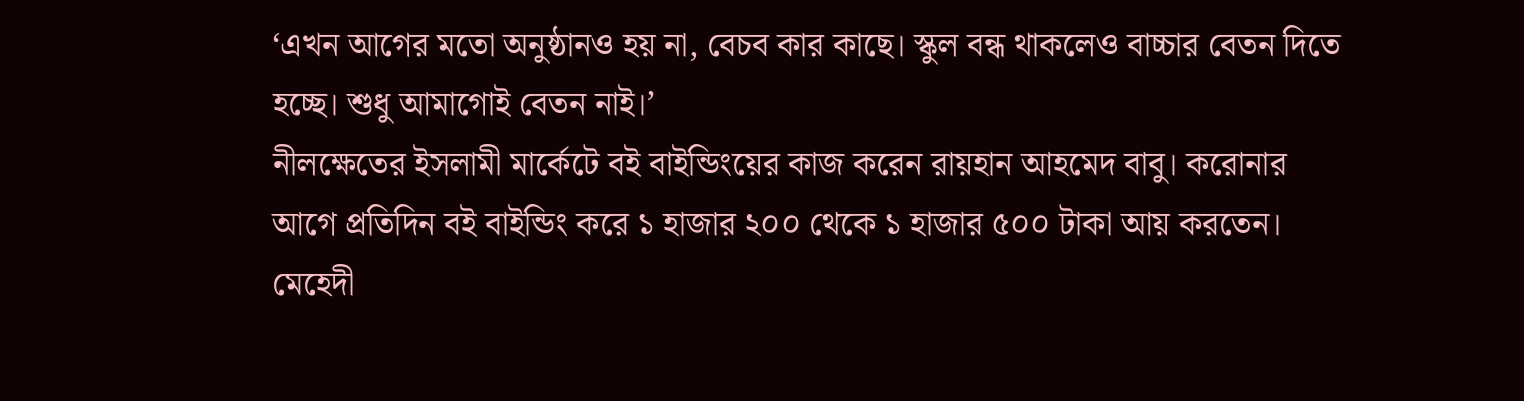‘এখন আগের মতো অনুষ্ঠানও হয় না, বেচব কার কাছে। স্কুল বন্ধ থাকলেও বাচ্চার বেতন দিতে হচ্ছে। শুধু আমাগোই বেতন নাই।’
নীলক্ষেতের ইসলামী মার্কেটে বই বাইন্ডিংয়ের কাজ করেন রায়হান আহমেদ বাবু। করোনার আগে প্রতিদিন বই বাইন্ডিং করে ১ হাজার ২০০ থেকে ১ হাজার ৫০০ টাকা আয় করতেন। মেহেদী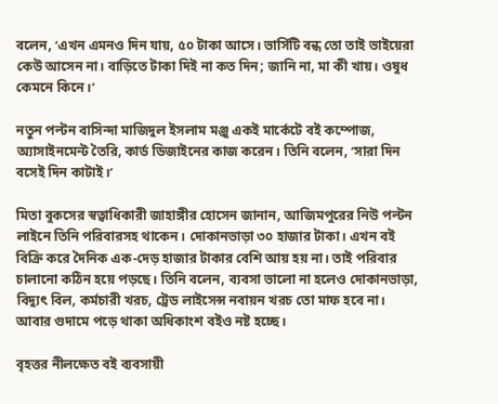বলেন, ‘এখন এমনও দিন যায়, ৫০ টাকা আসে। ভার্সিটি বন্ধ তো তাই ভাইয়েরা কেউ আসেন না। বাড়িতে টাকা দিই না কত দিন; জানি না, মা কী খায়। ওষুধ কেমনে কিনে।’

নতুন পল্টন বাসিন্দা মাজিদুল ইসলাম মঞ্জু একই মার্কেটে বই কম্পোজ, অ্যাসাইনমেন্ট তৈরি, কার্ড ডিজাইনের কাজ করেন। তিনি বলেন, ‘সারা দিন বসেই দিন কাটাই।’

মিতা বুকসের স্বত্বাধিকারী জাহাঙ্গীর হোসেন জানান, আজিমপুরের নিউ পল্টন লাইনে তিনি পরিবারসহ থাকেন। দোকানভাড়া ৩০ হাজার টাকা। এখন বই বিক্রি করে দৈনিক এক-দেড় হাজার টাকার বেশি আয় হয় না। তাই পরিবার চালানো কঠিন হয়ে পড়ছে। তিনি বলেন, ব্যবসা ভালো না হলেও দোকানভাড়া, বিদ্যুৎ বিল, কর্মচারী খরচ, ট্রেড লাইসেন্স নবায়ন খরচ তো মাফ হবে না। আবার গুদামে পড়ে থাকা অধিকাংশ বইও নষ্ট হচ্ছে।

বৃহত্তর নীলক্ষেত বই ব্যবসায়ী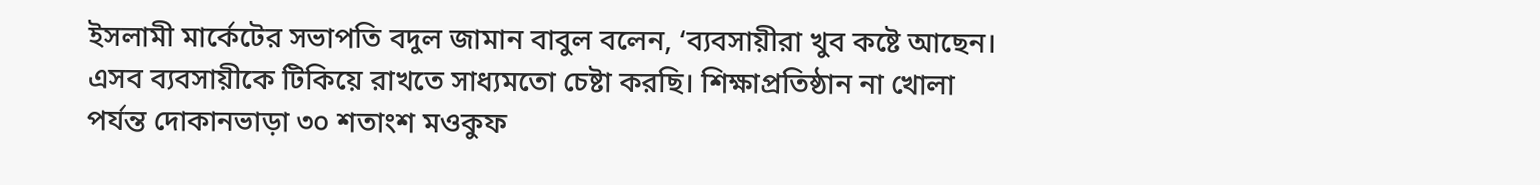ইসলামী মার্কেটের সভাপতি বদুল জামান বাবুল বলেন, ‘ব্যবসায়ীরা খুব কষ্টে আছেন। এসব ব্যবসায়ীকে টিকিয়ে রাখতে সাধ্যমতো চেষ্টা করছি। শিক্ষাপ্রতিষ্ঠান না খোলা পর্যন্ত দোকানভাড়া ৩০ শতাংশ মওকুফ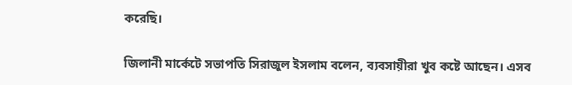করেছি।

জিলানী মার্কেটে সভাপতি সিরাজুল ইসলাম বলেন, ব্যবসায়ীরা খুব কষ্টে আছেন। এসব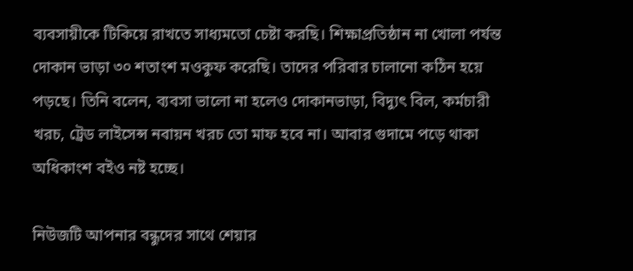ব্যবসায়ীকে টিকিয়ে রাখতে সাধ্যমতো চেষ্টা করছি। শিক্ষাপ্রতিষ্ঠান না খোলা পর্যন্ত দোকান ভাড়া ৩০ শতাংশ মওকুফ করেছি। তাদের পরিবার চালানো কঠিন হয়ে পড়ছে। তিনি বলেন, ব্যবসা ভালো না হলেও দোকানভাড়া, বিদ্যুৎ বিল, কর্মচারী খরচ, ট্রেড লাইসেন্স নবায়ন খরচ তো মাফ হবে না। আবার গুদামে পড়ে থাকা অধিকাংশ বইও নষ্ট হচ্ছে।

নিউজটি আপনার বন্ধুদের সাথে শেয়ার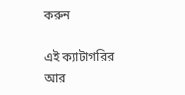করুন

এই ক্যাটাগরির আর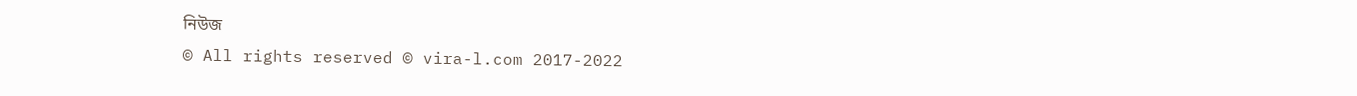নিউজ
© All rights reserved © vira-l.com 2017-2022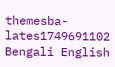themesba-lates1749691102
Bengali English